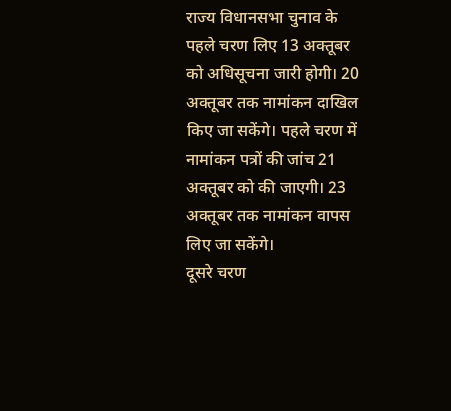राज्य विधानसभा चुनाव के पहले चरण लिए 13 अक्तूबर को अधिसूचना जारी होगी। 20 अक्तूबर तक नामांकन दाखिल किए जा सकेंगे। पहले चरण में नामांकन पत्रों की जांच 21 अक्तूबर को की जाएगी। 23 अक्तूबर तक नामांकन वापस लिए जा सकेंगे।
दूसरे चरण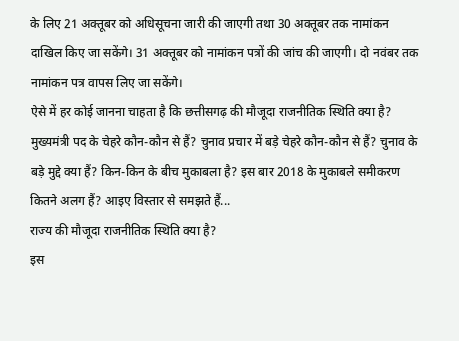के लिए 21 अक्तूबर को अधिसूचना जारी की जाएगी तथा 30 अक्तूबर तक नामांकन दाखिल किए जा सकेंगे। 31 अक्तूबर को नामांकन पत्रों की जांच की जाएगी। दो नवंबर तक नामांकन पत्र वापस लिए जा सकेंगे।
ऐसे में हर कोई जानना चाहता है कि छत्तीसगढ़ की मौजूदा राजनीतिक स्थिति क्या है? मुख्यमंत्री पद के चेहरे कौन-कौन से हैं? चुनाव प्रचार में बड़े चेहरे कौन-कौन से हैं? चुनाव के बड़े मुद्दे क्या हैं? किन-किन के बीच मुकाबला है? इस बार 2018 के मुकाबले समीकरण कितने अलग हैं? आइए विस्तार से समझते हैं...
राज्य की मौजूदा राजनीतिक स्थिति क्या है?
इस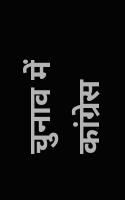चुनाव में कांग्रेस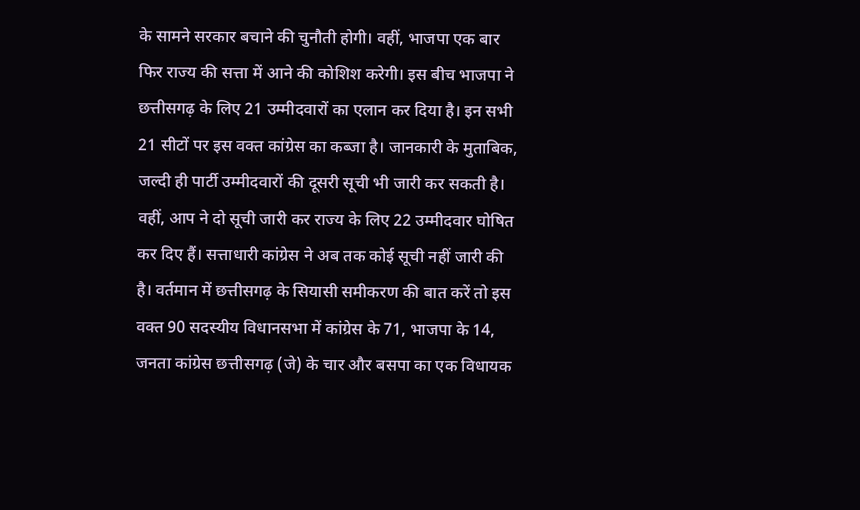के सामने सरकार बचाने की चुनौती होगी। वहीं, भाजपा एक बार फिर राज्य की सत्ता में आने की कोशिश करेगी। इस बीच भाजपा ने छत्तीसगढ़ के लिए 21 उम्मीदवारों का एलान कर दिया है। इन सभी 21 सीटों पर इस वक्त कांग्रेस का कब्जा है। जानकारी के मुताबिक, जल्दी ही पार्टी उम्मीदवारों की दूसरी सूची भी जारी कर सकती है। वहीं, आप ने दो सूची जारी कर राज्य के लिए 22 उम्मीदवार घोषित कर दिए हैं। सत्ताधारी कांग्रेस ने अब तक कोई सूची नहीं जारी की है। वर्तमान में छत्तीसगढ़ के सियासी समीकरण की बात करें तो इस वक्त 90 सदस्यीय विधानसभा में कांग्रेस के 71, भाजपा के 14, जनता कांग्रेस छत्तीसगढ़ (जे) के चार और बसपा का एक विधायक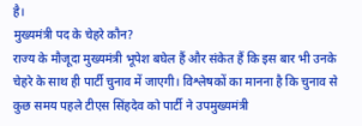है।
मुख्यमंत्री पद के चेहरे कौन?
राज्य के मौजूदा मुख्यमंत्री भूपेश बघेल हैं और संकेत हैं कि इस बार भी उनके चेहरे के साथ ही पार्टी चुनाव में जाएगी। विश्लेषकों का मानना है कि चुनाव से कुछ समय पहले टीएस सिंहदेव को पार्टी ने उपमुख्यमंत्री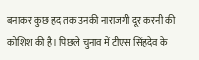बनाकर कुछ हद तक उनकी नाराजगी दूर करनी की कोशिश की है। पिछले चुनाव में टीएस सिंहदेव के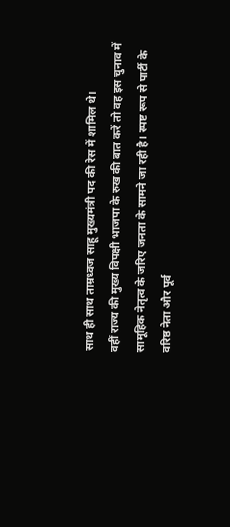साथ ही साथ ताम्रध्वज साहू मुख्यमंत्री पद की रेस में शामिल थे।
वहीं राज्य की मुख्य विपक्षी भाजपा के रुख की बात करें तो वह इस चुनाव में सामूहिक नेतृत्व के जरिए जनता के सामने जा रही है। स्पष्ट रूप से पार्टी के वरिष्ठ नेता और पूर्व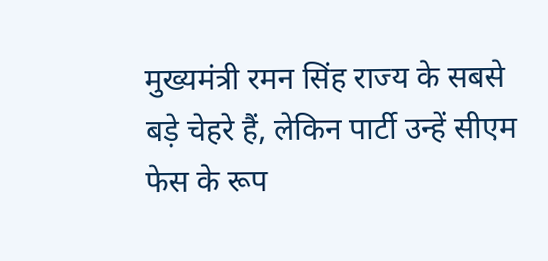मुख्यमंत्री रमन सिंह राज्य के सबसे बड़े चेहरे हैं, लेकिन पार्टी उन्हें सीएम फेस के रूप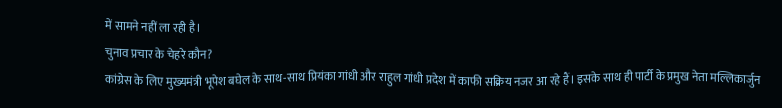में सामने नहीं ला रही है।
चुनाव प्रचार के चेहरे कौन?
कांग्रेस के लिए मुख्यमंत्री भूपेश बघेल के साथ-साथ प्रियंका गांधी और राहुल गांधी प्रदेश में काफी सक्रिय नजर आ रहे हैं। इसके साथ ही पार्टी के प्रमुख नेता मल्लिकार्जुन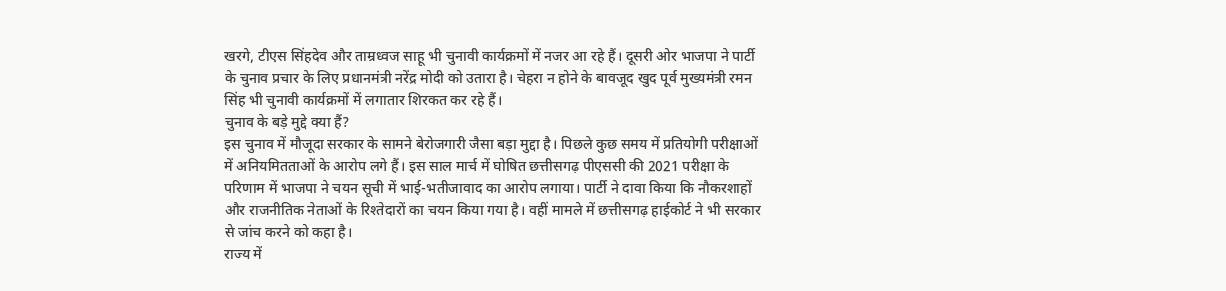खरगे, टीएस सिंहदेव और ताम्रध्वज साहू भी चुनावी कार्यक्रमों में नजर आ रहे हैं। दूसरी ओर भाजपा ने पार्टी के चुनाव प्रचार के लिए प्रधानमंत्री नरेंद्र मोदी को उतारा है। चेहरा न होने के बावजूद खुद पूर्व मुख्यमंत्री रमन सिंह भी चुनावी कार्यक्रमों में लगातार शिरकत कर रहे हैं।
चुनाव के बड़े मुद्दे क्या हैं?
इस चुनाव में मौजूदा सरकार के सामने बेरोजगारी जैसा बड़ा मुद्दा है। पिछले कुछ समय में प्रतियोगी परीक्षाओं में अनियमितताओं के आरोप लगे हैं। इस साल मार्च में घोषित छत्तीसगढ़ पीएससी की 2021 परीक्षा के परिणाम में भाजपा ने चयन सूची में भाई-भतीजावाद का आरोप लगाया। पार्टी ने दावा किया कि नौकरशाहों और राजनीतिक नेताओं के रिश्तेदारों का चयन किया गया है। वहीं मामले में छत्तीसगढ़ हाईकोर्ट ने भी सरकार से जांच करने को कहा है।
राज्य में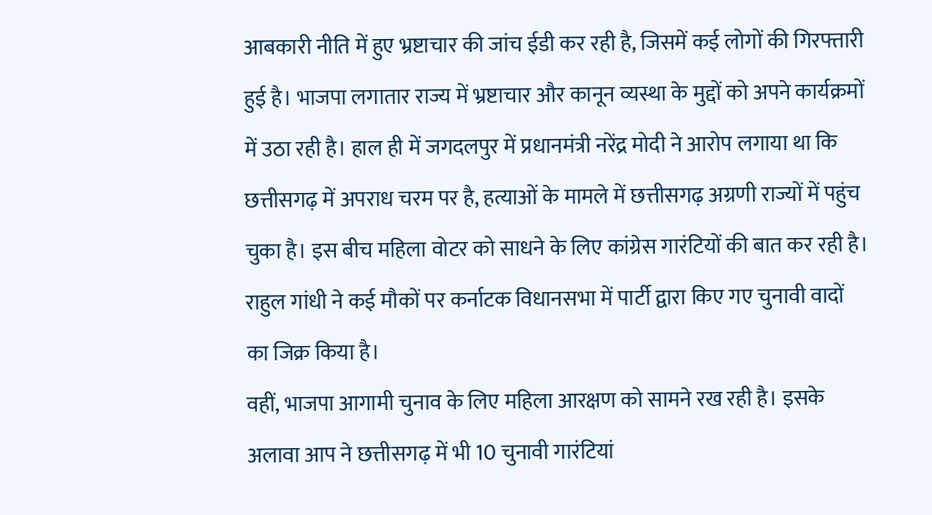आबकारी नीति में हुए भ्रष्टाचार की जांच ईडी कर रही है, जिसमें कई लोगों की गिरफ्तारी हुई है। भाजपा लगातार राज्य में भ्रष्टाचार और कानून व्यस्था के मुद्दों को अपने कार्यक्रमों में उठा रही है। हाल ही में जगदलपुर में प्रधानमंत्री नरेंद्र मोदी ने आरोप लगाया था कि छत्तीसगढ़ में अपराध चरम पर है, हत्याओं के मामले में छत्तीसगढ़ अग्रणी राज्यों में पहुंच चुका है। इस बीच महिला वोटर को साधने के लिए कांग्रेस गारंटियों की बात कर रही है। राहुल गांधी ने कई मौकों पर कर्नाटक विधानसभा में पार्टी द्वारा किए गए चुनावी वादों का जिक्र किया है।
वहीं, भाजपा आगामी चुनाव के लिए महिला आरक्षण को सामने रख रही है। इसके अलावा आप ने छत्तीसगढ़ में भी 10 चुनावी गारंटियां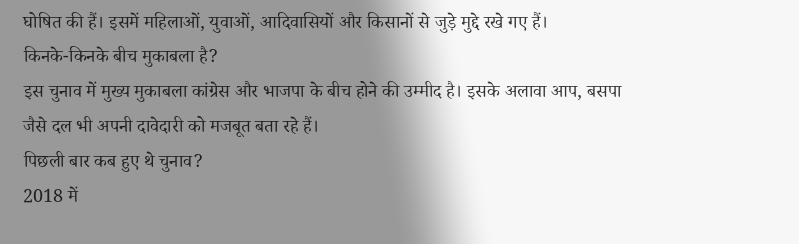घोषित की हैं। इसमें महिलाओं, युवाओं, आदिवासियों और किसानों से जुड़े मुद्दे रखे गए हैं।
किनके-किनके बीच मुकाबला है?
इस चुनाव में मुख्य मुकाबला कांग्रेस और भाजपा के बीच होने की उम्मीद है। इसके अलावा आप, बसपा जैसे दल भी अपनी दावेदारी को मजबूत बता रहे हैं।
पिछली बार कब हुए थे चुनाव?
2018 में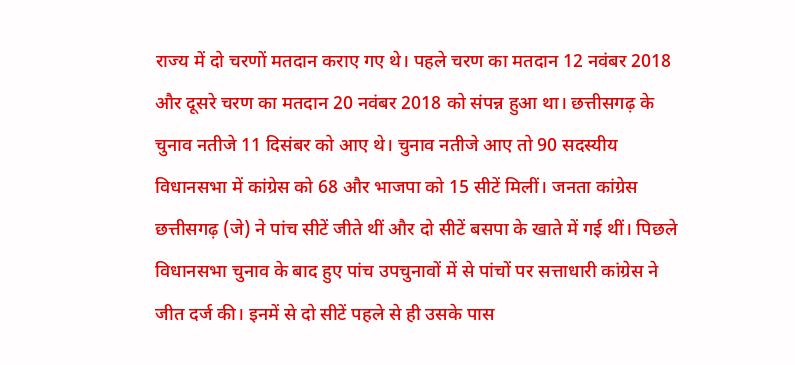राज्य में दो चरणों मतदान कराए गए थे। पहले चरण का मतदान 12 नवंबर 2018 और दूसरे चरण का मतदान 20 नवंबर 2018 को संपन्न हुआ था। छत्तीसगढ़ के चुनाव नतीजे 11 दिसंबर को आए थे। चुनाव नतीजे आए तो 90 सदस्यीय विधानसभा में कांग्रेस को 68 और भाजपा को 15 सीटें मिलीं। जनता कांग्रेस छत्तीसगढ़ (जे) ने पांच सीटें जीते थीं और दो सीटें बसपा के खाते में गई थीं। पिछले विधानसभा चुनाव के बाद हुए पांच उपचुनावों में से पांचों पर सत्ताधारी कांग्रेस ने जीत दर्ज की। इनमें से दो सीटें पहले से ही उसके पास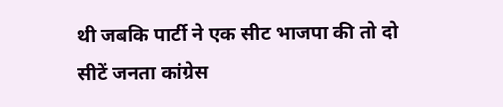थी जबकि पार्टी ने एक सीट भाजपा की तो दो सीटें जनता कांग्रेस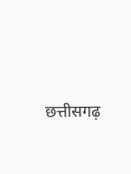छत्तीसगढ़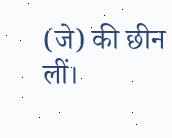(जे) की छीन लीं।